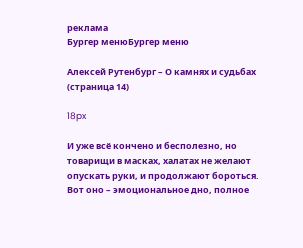реклама
Бургер менюБургер меню

Алексей Рутенбург – О камнях и судьбах (страница 14)

18px

И уже всё кончено и бесполезно, но товарищи в масках, халатах не желают опускать руки, и продолжают бороться. Вот оно – эмоциональное дно, полное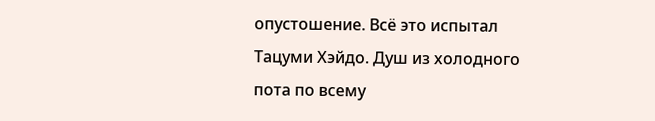опустошение. Всё это испытал Тацуми Хэйдо. Душ из холодного пота по всему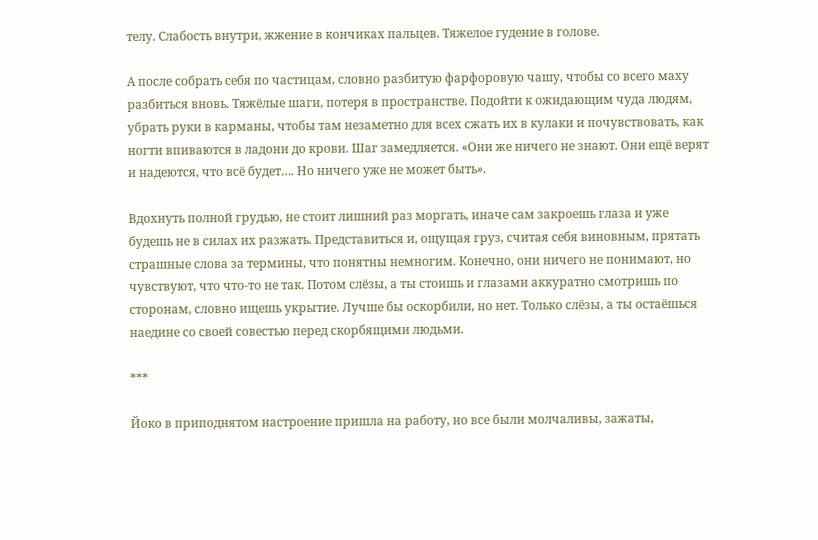телу. Слабость внутри, жжение в кончиках пальцев. Тяжелое гудение в голове.

А после собрать себя по частицам, словно разбитую фарфоровую чашу, чтобы со всего маху разбиться вновь. Тяжёлые шаги, потеря в пространстве. Подойти к ожидающим чуда людям, убрать руки в карманы, чтобы там незаметно для всех сжать их в кулаки и почувствовать, как ногти впиваются в ладони до крови. Шаг замедляется. «Они же ничего не знают. Они ещё верят и надеются, что всё будет…. Но ничего уже не может быть».

Вдохнуть полной грудью, не стоит лишний раз моргать, иначе сам закроешь глаза и уже будешь не в силах их разжать. Представиться и, ощущая груз, считая себя виновным, прятать страшные слова за термины, что понятны немногим. Конечно, они ничего не понимают, но чувствуют, что что-то не так. Потом слёзы, а ты стоишь и глазами аккуратно смотришь по сторонам, словно ищешь укрытие. Лучше бы оскорбили, но нет. Только слёзы, а ты остаёшься наедине со своей совестью перед скорбящими людьми.

***

Йоко в приподнятом настроение пришла на работу, но все были молчаливы, зажаты,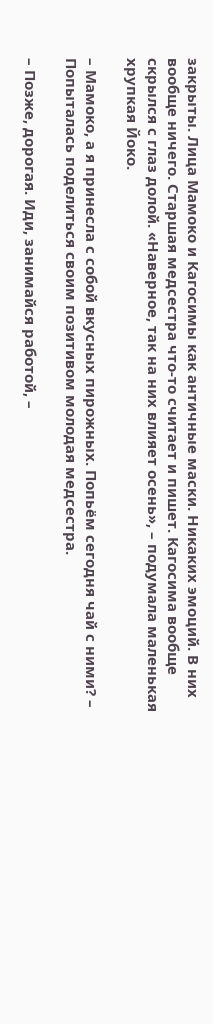закрыты. Лица Мамоко и Кагосимы как античные маски. Никаких эмоций. В них вообще ничего. Старшая медсестра что-то считает и пишет. Кагосима вообще скрылся с глаз долой. «Наверное, так на них влияет осень», – подумала маленькая хрупкая Йоко.

– Мамоко, а я принесла с собой вкусных пирожных. Попьём сегодня чай с ними? – Попыталась поделиться своим позитивом молодая медсестра.

– Позже, дорогая. Иди, занимайся работой, –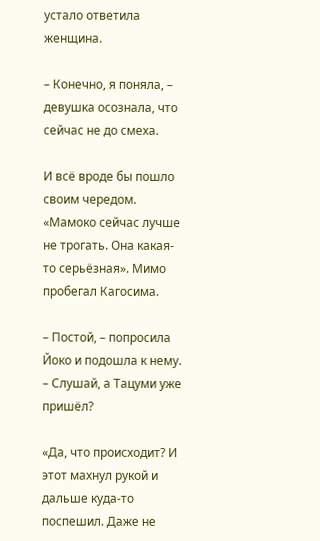устало ответила женщина.

– Конечно, я поняла, – девушка осознала, что сейчас не до смеха.

И всё вроде бы пошло своим чередом. «Мамоко сейчас лучше не трогать. Она какая-то серьёзная». Мимо пробегал Кагосима.

– Постой, – попросила Йоко и подошла к нему. – Слушай, а Тацуми уже пришёл?

«Да, что происходит? И этот махнул рукой и дальше куда-то поспешил. Даже не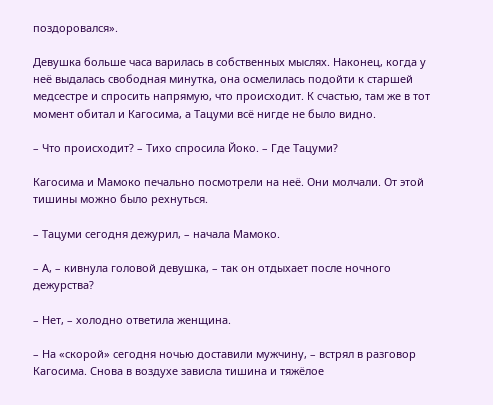поздоровался».

Девушка больше часа варилась в собственных мыслях. Наконец, когда у неё выдалась свободная минутка, она осмелилась подойти к старшей медсестре и спросить напрямую, что происходит. К счастью, там же в тот момент обитал и Кагосима, а Тацуми всё нигде не было видно.

– Что происходит? – Тихо спросила Йоко. – Где Тацуми?

Кагосима и Мамоко печально посмотрели на неё. Они молчали. От этой тишины можно было рехнуться.

– Тацуми сегодня дежурил, – начала Мамоко.

– А, – кивнула головой девушка, – так он отдыхает после ночного дежурства?

– Нет, – холодно ответила женщина.

– На «скорой» сегодня ночью доставили мужчину, – встрял в разговор Кагосима. Снова в воздухе зависла тишина и тяжёлое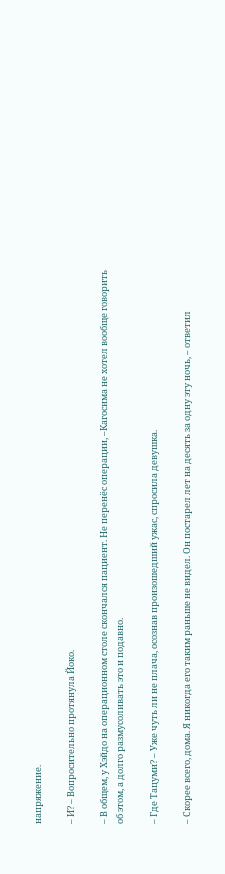напряжение.

– И? – Вопросительно протянула Йоко.

– В общем, у Хэйдо на операционном столе скончался пациент. Не перенёс операции, –Кагосима не хотел вообще говорить об этом, а долго размусоливать это и подавно.

– Где Тацуми? – Уже чуть ли не плача, осознав произошедший ужас, спросила девушка.

– Скорее всего, дома. Я никогда его таким раньше не видел. Он постарел лет на десять за одну эту ночь, – ответил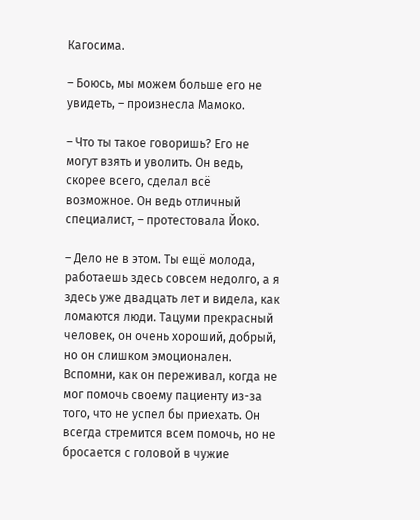Кагосима.

– Боюсь, мы можем больше его не увидеть, – произнесла Мамоко.

– Что ты такое говоришь? Его не могут взять и уволить. Он ведь, скорее всего, сделал всё возможное. Он ведь отличный специалист, – протестовала Йоко.

– Дело не в этом. Ты ещё молода, работаешь здесь совсем недолго, а я здесь уже двадцать лет и видела, как ломаются люди. Тацуми прекрасный человек, он очень хороший, добрый, но он слишком эмоционален. Вспомни, как он переживал, когда не мог помочь своему пациенту из-за того, что не успел бы приехать. Он всегда стремится всем помочь, но не бросается с головой в чужие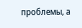проблемы, а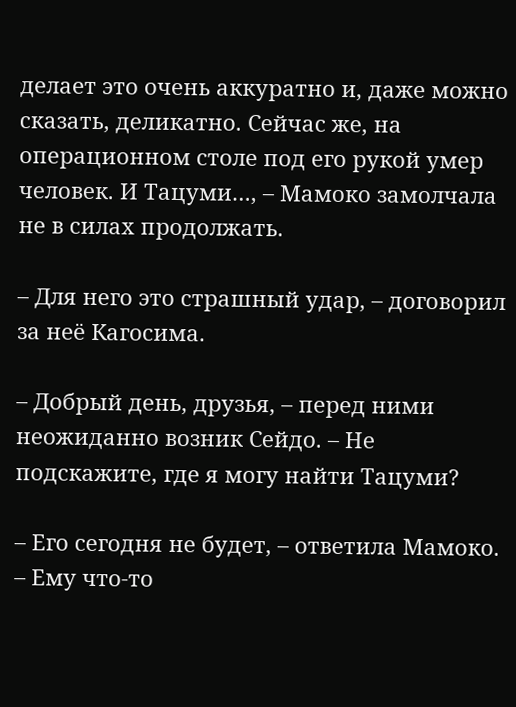делает это очень аккуратно и, даже можно сказать, деликатно. Сейчас же, на операционном столе под его рукой умер человек. И Тацуми…, – Мамоко замолчала не в силах продолжать.

– Для него это страшный удар, – договорил за неё Кагосима.

– Добрый день, друзья, – перед ними неожиданно возник Сейдо. – Не подскажите, где я могу найти Тацуми?

– Его сегодня не будет, – ответила Мамоко. – Ему что-то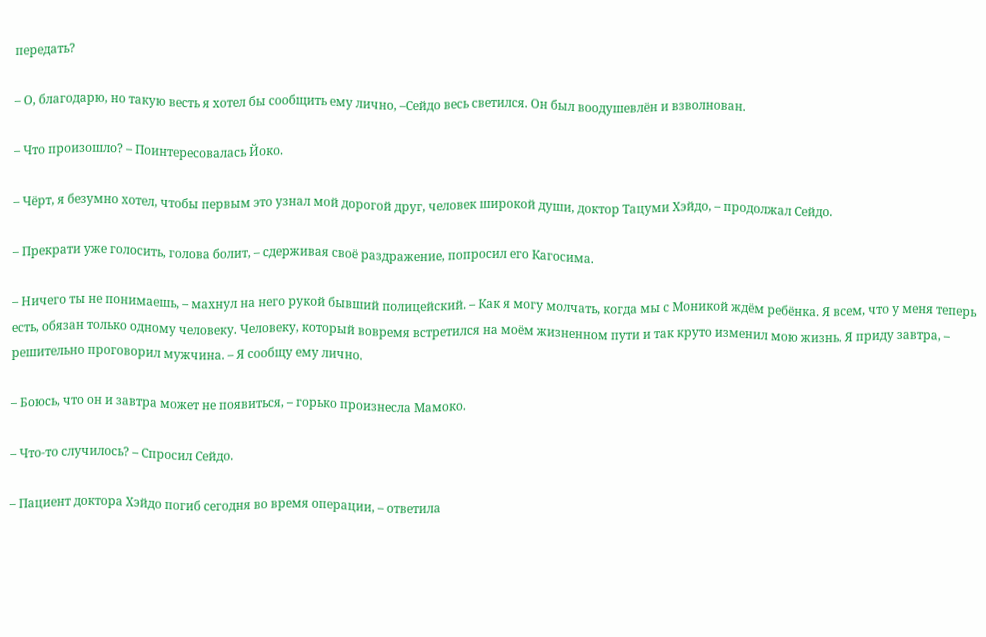передать?

– О, благодарю, но такую весть я хотел бы сообщить ему лично, –Сейдо весь светился. Он был воодушевлён и взволнован.

– Что произошло? – Поинтересовалась Йоко.

– Чёрт, я безумно хотел, чтобы первым это узнал мой дорогой друг, человек широкой души, доктор Тацуми Хэйдо, – продолжал Сейдо.

– Прекрати уже голосить, голова болит, – сдерживая своё раздражение, попросил его Кагосима.

– Ничего ты не понимаешь, – махнул на него рукой бывший полицейский. – Как я могу молчать, когда мы с Моникой ждём ребёнка. Я всем, что у меня теперь есть, обязан только одному человеку. Человеку, который вовремя встретился на моём жизненном пути и так круто изменил мою жизнь. Я приду завтра, – решительно проговорил мужчина. – Я сообщу ему лично.

– Боюсь, что он и завтра может не появиться, – горько произнесла Мамоко.

– Что-то случилось? – Спросил Сейдо.

– Пациент доктора Хэйдо погиб сегодня во время операции, – ответила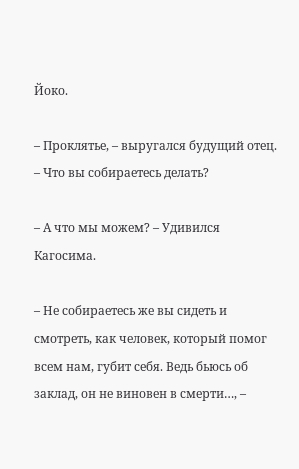Йоко.

– Проклятье, – выругался будущий отец. – Что вы собираетесь делать?

– А что мы можем? – Удивился Кагосима.

– Не собираетесь же вы сидеть и смотреть, как человек, который помог всем нам, губит себя. Ведь бьюсь об заклад, он не виновен в смерти…, –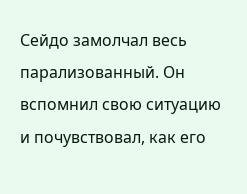Сейдо замолчал весь парализованный. Он вспомнил свою ситуацию и почувствовал, как его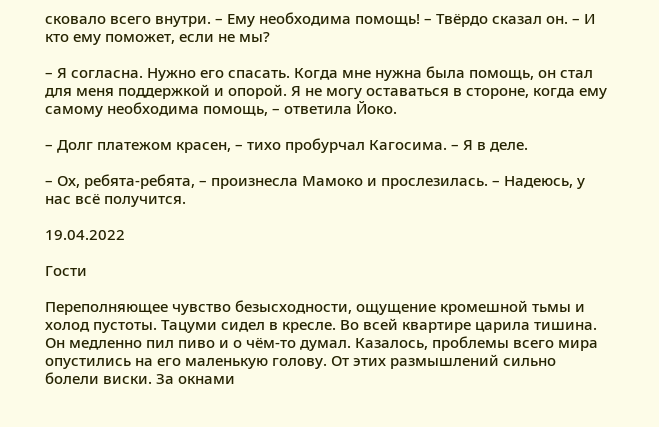сковало всего внутри. – Ему необходима помощь! – Твёрдо сказал он. – И кто ему поможет, если не мы?

– Я согласна. Нужно его спасать. Когда мне нужна была помощь, он стал для меня поддержкой и опорой. Я не могу оставаться в стороне, когда ему самому необходима помощь, – ответила Йоко.

– Долг платежом красен, – тихо пробурчал Кагосима. – Я в деле.

– Ох, ребята-ребята, – произнесла Мамоко и прослезилась. – Надеюсь, у нас всё получится.

19.04.2022

Гости

Переполняющее чувство безысходности, ощущение кромешной тьмы и холод пустоты. Тацуми сидел в кресле. Во всей квартире царила тишина. Он медленно пил пиво и о чём-то думал. Казалось, проблемы всего мира опустились на его маленькую голову. От этих размышлений сильно болели виски. За окнами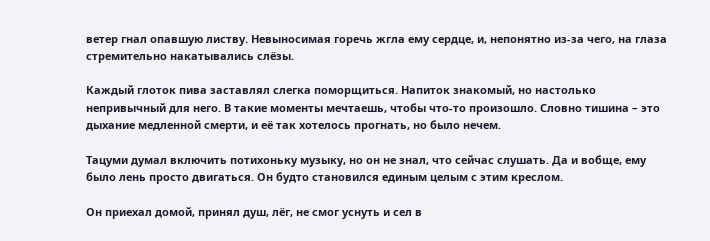ветер гнал опавшую листву. Невыносимая горечь жгла ему сердце, и, непонятно из-за чего, на глаза стремительно накатывались слёзы.

Каждый глоток пива заставлял слегка поморщиться. Напиток знакомый, но настолько непривычный для него. В такие моменты мечтаешь, чтобы что-то произошло. Словно тишина – это дыхание медленной смерти, и её так хотелось прогнать, но было нечем.

Тацуми думал включить потихоньку музыку, но он не знал, что сейчас слушать. Да и вобще, ему было лень просто двигаться. Он будто становился единым целым с этим креслом.

Он приехал домой, принял душ, лёг, не смог уснуть и сел в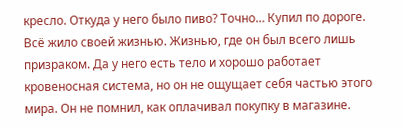кресло. Откуда у него было пиво? Точно… Купил по дороге. Всё жило своей жизнью. Жизнью, где он был всего лишь призраком. Да у него есть тело и хорошо работает кровеносная система, но он не ощущает себя частью этого мира. Он не помнил, как оплачивал покупку в магазине.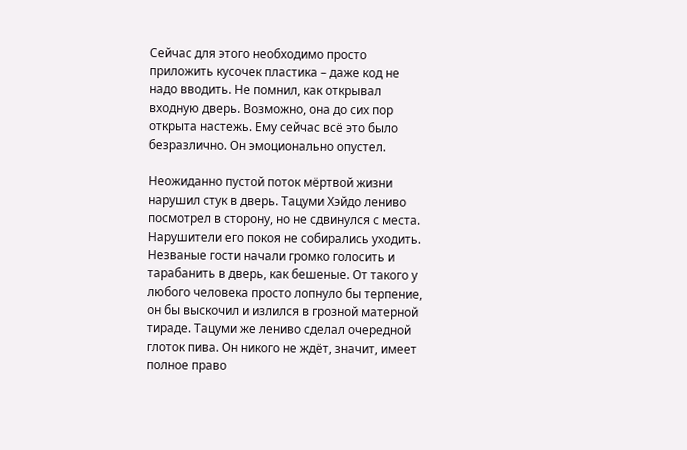Сейчас для этого необходимо просто приложить кусочек пластика – даже код не надо вводить. Не помнил, как открывал входную дверь. Возможно, она до сих пор открыта настежь. Ему сейчас всё это было безразлично. Он эмоционально опустел.

Неожиданно пустой поток мёртвой жизни нарушил стук в дверь. Тацуми Хэйдо лениво посмотрел в сторону, но не сдвинулся с места. Нарушители его покоя не собирались уходить. Незваные гости начали громко голосить и тарабанить в дверь, как бешеные. От такого у любого человека просто лопнуло бы терпение, он бы выскочил и излился в грозной матерной тираде. Тацуми же лениво сделал очередной глоток пива. Он никого не ждёт, значит, имеет полное право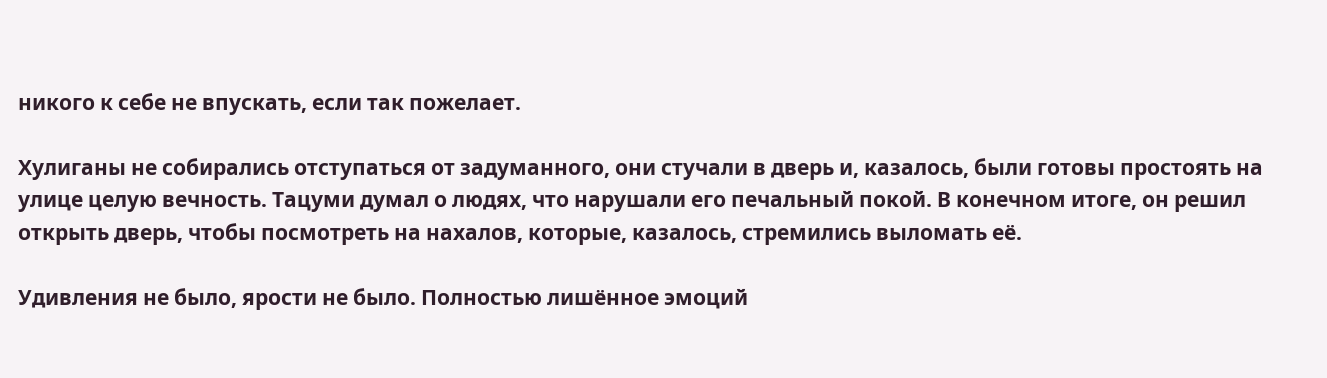никого к себе не впускать, если так пожелает.

Хулиганы не собирались отступаться от задуманного, они стучали в дверь и, казалось, были готовы простоять на улице целую вечность. Тацуми думал о людях, что нарушали его печальный покой. В конечном итоге, он решил открыть дверь, чтобы посмотреть на нахалов, которые, казалось, стремились выломать её.

Удивления не было, ярости не было. Полностью лишённое эмоций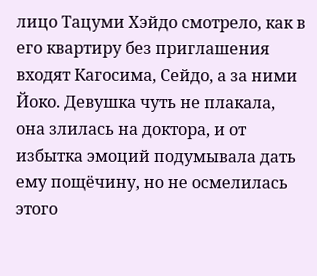лицо Тацуми Хэйдо смотрело, как в его квартиру без приглашения входят Кагосима, Сейдо, а за ними Йоко. Девушка чуть не плакала, она злилась на доктора, и от избытка эмоций подумывала дать ему пощёчину, но не осмелилась этого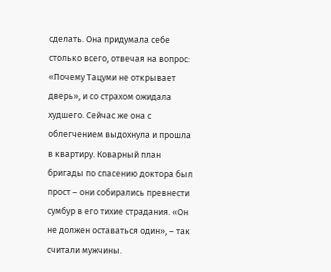сделать. Она придумала себе столько всего, отвечая на вопрос: «Почему Тацуми не открывает дверь», и со страхом ожидала худшего. Сейчас же она с облегчением выдохнула и прошла в квартиру. Коварный план бригады по спасению доктора был прост – они собирались превнести сумбур в его тихие страдания. «Он не должен оставаться один», – так считали мужчины.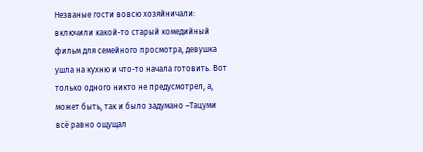Незваные гости вовсю хозяйничали: включили какой-то старый комедийный фильм для семейного просмотра, девушка ушла на кухню и что-то начала готовить. Вот только одного никто не предусмотрел, а, может быть, так и было задумано –Тацуми всё равно ощущал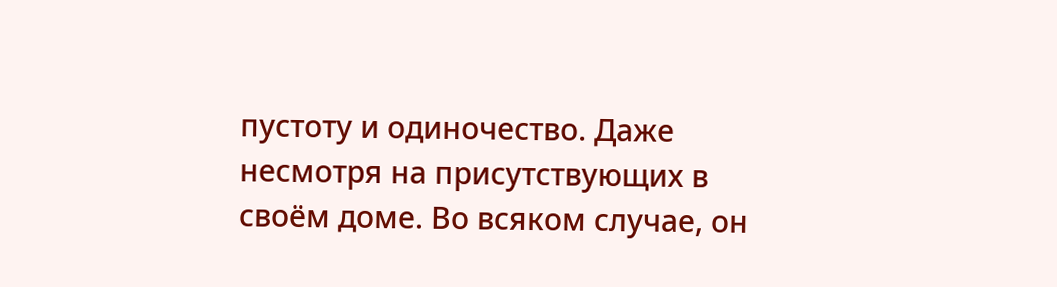пустоту и одиночество. Даже несмотря на присутствующих в своём доме. Во всяком случае, он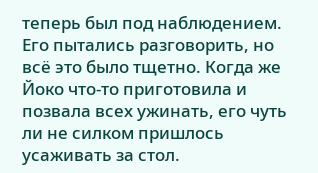теперь был под наблюдением. Его пытались разговорить, но всё это было тщетно. Когда же Йоко что-то приготовила и позвала всех ужинать, его чуть ли не силком пришлось усаживать за стол.